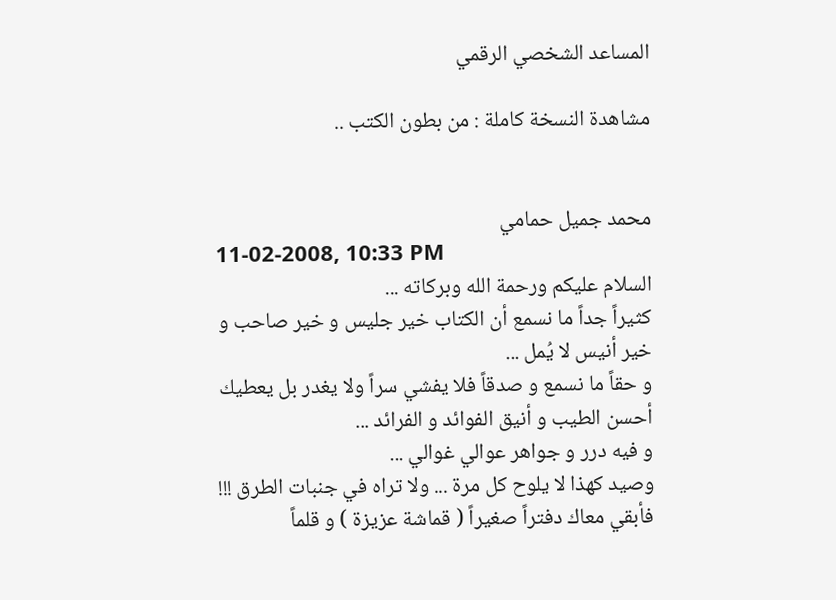المساعد الشخصي الرقمي

مشاهدة النسخة كاملة : من بطون الكتب ..


محمد جميل حمامي
11-02-2008, 10:33 PM
السلام عليكم ورحمة الله وبركاته ...
كثيراً جداً ما نسمع أن الكتاب خير جليس و خير صاحب و خير أنيس لا يُمل ...
و حقاً ما نسمع و صدقاً فلا يفشي سراً ولا يغدر بل يعطيك أحسن الطيب و أنيق الفوائد و الفرائد ...
و فيه درر و جواهر عوالي غوالي ...
وصيد كهذا لا يلوح كل مرة ... ولا تراه في جنبات الطرق !!!
فأبقي معاك دفتراً صغيراً ( قماشة عزيزة ) و قلماً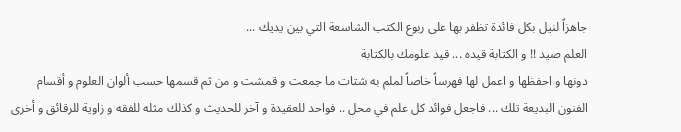جاهزاً لنيل بكل فائدة تظفر بها على ربوع الكتب الشاسعة التي بين يديك ...
العلم صيد !! و الكتابة قيده ... قيد علومك بالكتابة
دونها و احفظها و اعمل لها فهرساً خاصاً لملم به شتات ما جمعت و قمشت و من ثم قسمها حسب ألوان العلوم و أقسام الفنون البديعة تلك ... فاجعل فوائد كل علم في محل .. فواحد للعقيدة و آخر للحديث و كذلك مثله للفقه و زاوية للرقائق و أخرى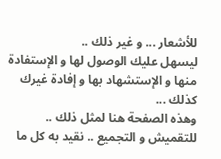للأشعار ... و غير ذلك ..
ليسهل عليك الوصول لها و الإستفادة منها و الإستشهاد بها و إفادة غيرك كذلك ...
وهذه الصفحة هنا لمثل ذلك .. للتقميش و التجميع .. نقيد به كل ما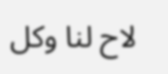لاح لنا وكل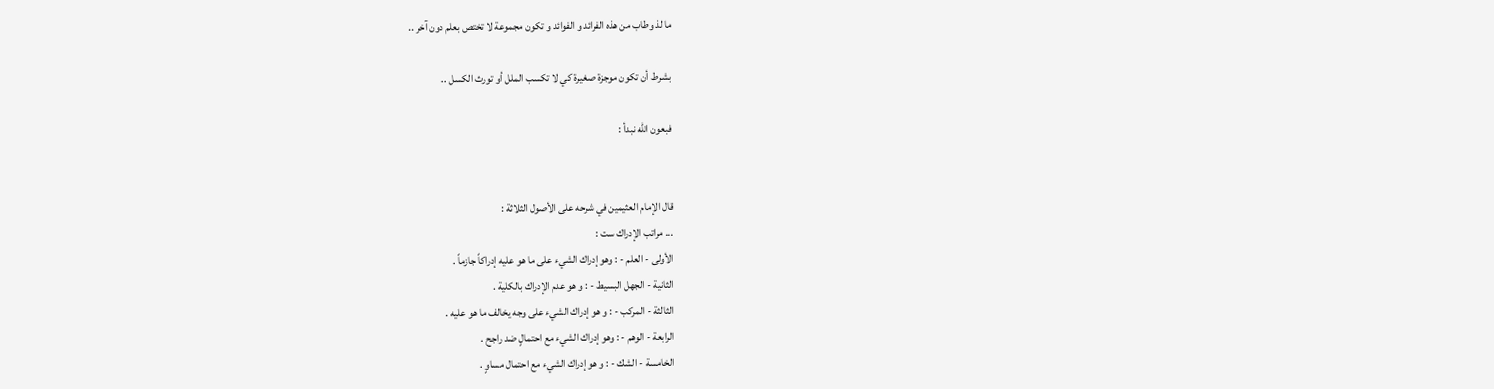ما لذ وطاب من هذه الفرائد و الفوائد و تكون مجموعة لا تختص بعلم دون آخر ..

بشرط أن تكون موجزة صغيرة كي لا تكسب الملل أو تورث الكسل ..

فبعون الله نبدأ :


قال الإمام العثيمين في شرحه على الأصول الثلاثة :
... مراتب الإدراك ست :
الأولى - العلم - : وهو إدراك الشيء على ما هو عليه إدراكاً جازماً .
الثانية - الجهل البسيط - : و هو عدم الإدراك بالكلية .
الثالثة - المركب - : و هو إدراك الشيء على وجه يخالف ما هو عليه .
الرابعة - الوهم - : وهو إدراك الشيء مع احتمالٍ ضد راجح .
الخامسة - الشك - : و هو إدراك الشيء مع احتمال مساوٍ .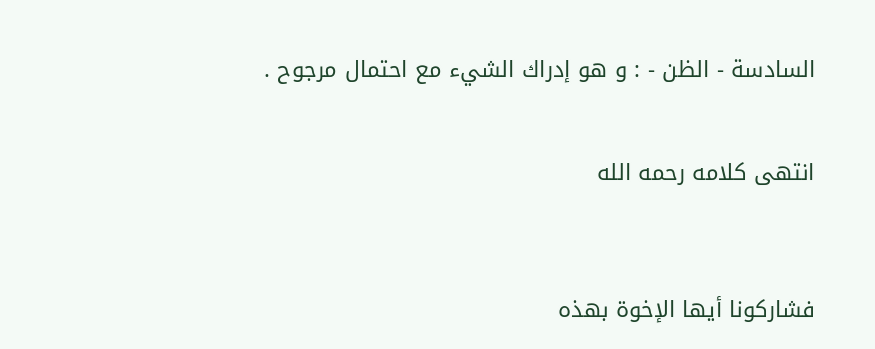السادسة - الظن - : و هو إدراك الشيء مع احتمال مرجوح .


انتهى كلامه رحمه الله



فشاركونا أيها الإخوة بهذه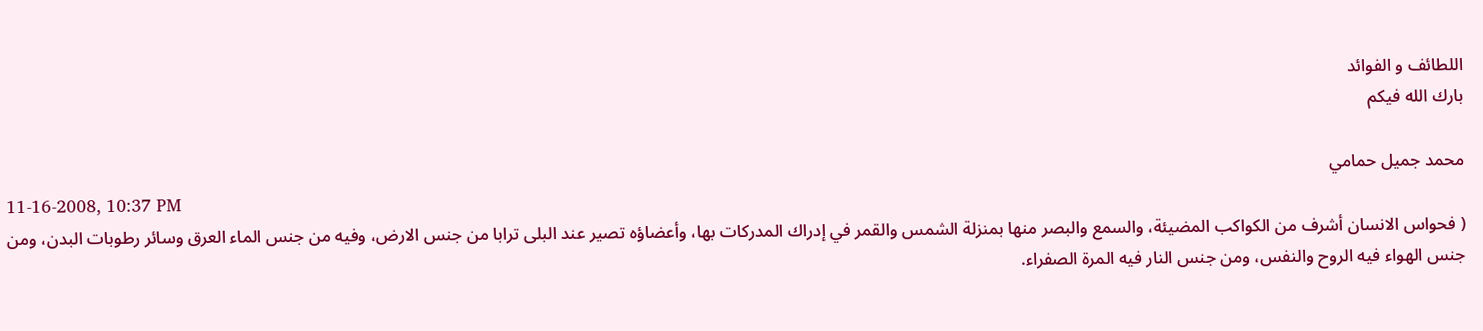اللطائف و الفوائد
بارك الله فيكم

محمد جميل حمامي
11-16-2008, 10:37 PM
( فحواس الانسان أشرف من الكواكب المضيئة، والسمع والبصر منها بمنزلة الشمس والقمر في إدراك المدركات بها، وأعضاؤه تصير عند البلى ترابا من جنس الارض، وفيه من جنس الماء العرق وسائر رطوبات البدن، ومن جنس الهواء فيه الروح والنفس، ومن جنس النار فيه المرة الصفراء.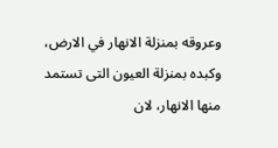وعروقه بمنزلة الانهار في الارض، وكبده بمنزلة العيون التى تستمد منها الانهار، لان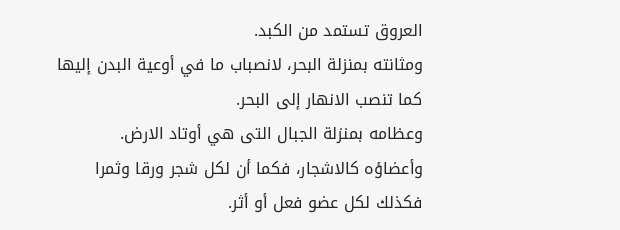العروق تستمد من الكبد.
ومثانته بمنزلة البحر، لانصباب ما في أوعية البدن إليها كما تنصب الانهار إلى البحر.
وعظامه بمنزلة الجبال التى هي أوتاد الارض.
وأعضاؤه كالاشجار، فكما أن لكل شجر ورقا وثمرا فكذلك لكل عضو فعل أو أثر.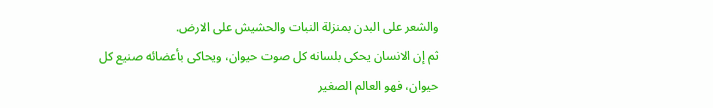والشعر على البدن بمنزلة النبات والحشيش على الارض.
ثم إن الانسان يحكى بلسانه كل صوت حيوان، ويحاكى بأعضائه صنيع كل حيوان، فهو العالم الصغير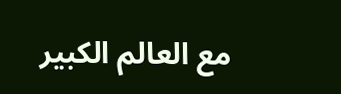مع العالم الكبير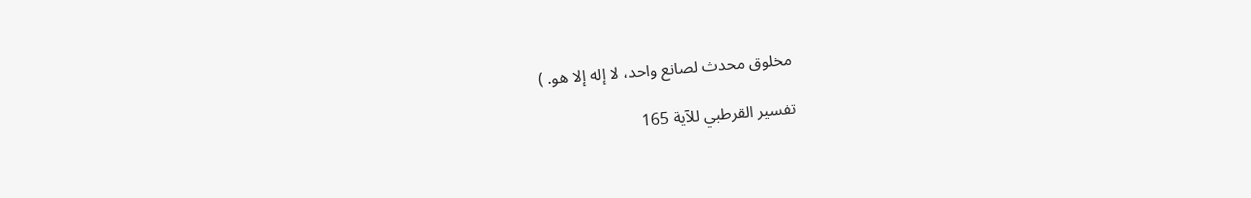مخلوق محدث لصانع واحد، لا إله إلا هو. )

تفسير القرطبي للآية 165